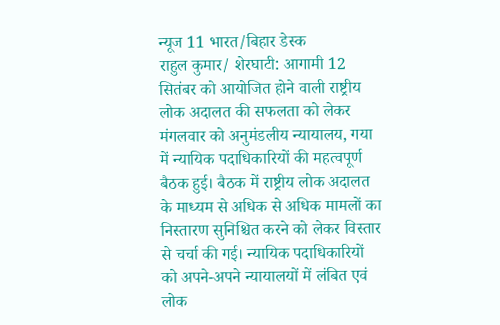न्यूज 11 भारत/बिहार डेस्क
राहुल कुमार/ शेरघाटी: आगामी 12 सितंबर को आयोजित होने वाली राष्ट्रीय लोक अदालत की सफलता को लेकर मंगलवार को अनुमंडलीय न्यायालय, गया में न्यायिक पदाधिकारियों की महत्वपूर्ण बैठक हुई। बैठक में राष्ट्रीय लोक अदालत के माध्यम से अधिक से अधिक मामलों का निस्तारण सुनिश्चित करने को लेकर विस्तार से चर्चा की गई। न्यायिक पदाधिकारियों को अपने-अपने न्यायालयों में लंबित एवं लोक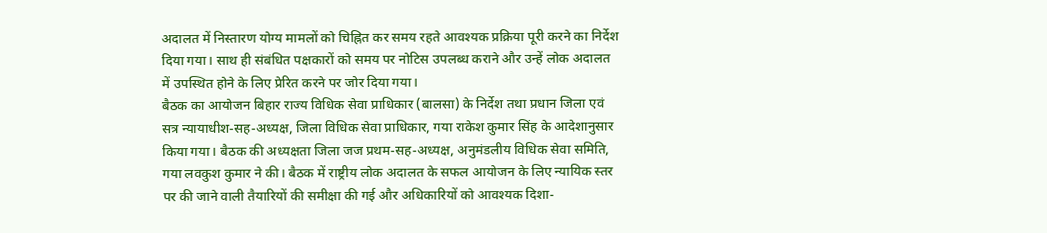अदालत में निस्तारण योग्य मामलों को चिह्नित कर समय रहते आवश्यक प्रक्रिया पूरी करने का निर्देश दिया गया। साथ ही संबंधित पक्षकारों को समय पर नोटिस उपलब्ध कराने और उन्हें लोक अदालत में उपस्थित होने के लिए प्रेरित करने पर जोर दिया गया।
बैठक का आयोजन बिहार राज्य विधिक सेवा प्राधिकार (बालसा) के निर्देश तथा प्रधान जिला एवं सत्र न्यायाधीश-सह-अध्यक्ष, जिला विधिक सेवा प्राधिकार, गया राकेश कुमार सिंह के आदेशानुसार किया गया। बैठक की अध्यक्षता जिला जज प्रथम-सह-अध्यक्ष, अनुमंडलीय विधिक सेवा समिति, गया लवकुश कुमार ने की। बैठक में राष्ट्रीय लोक अदालत के सफल आयोजन के लिए न्यायिक स्तर पर की जाने वाली तैयारियों की समीक्षा की गई और अधिकारियों को आवश्यक दिशा-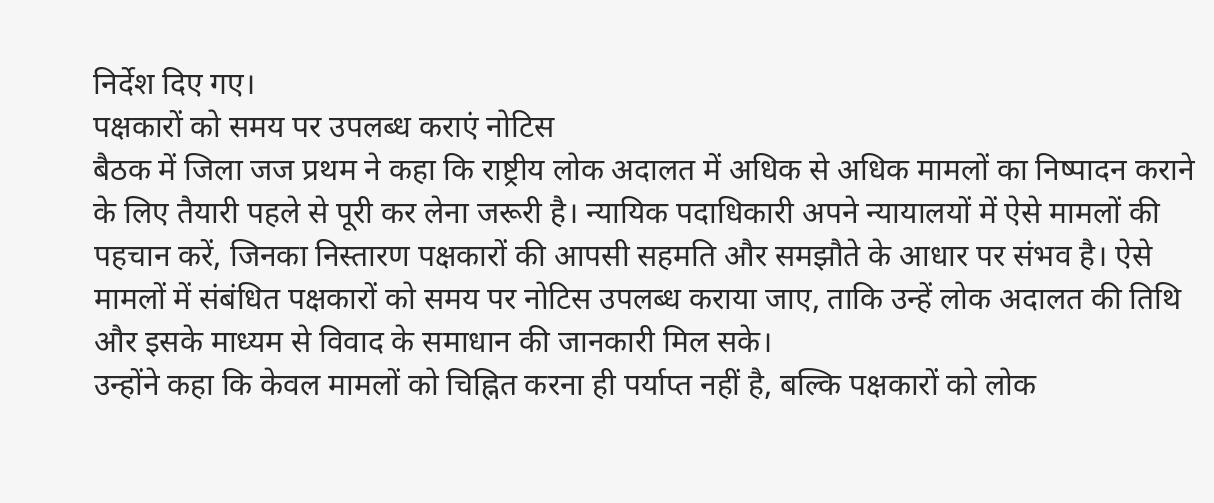निर्देश दिए गए।
पक्षकारों को समय पर उपलब्ध कराएं नोटिस
बैठक में जिला जज प्रथम ने कहा कि राष्ट्रीय लोक अदालत में अधिक से अधिक मामलों का निष्पादन कराने के लिए तैयारी पहले से पूरी कर लेना जरूरी है। न्यायिक पदाधिकारी अपने न्यायालयों में ऐसे मामलों की पहचान करें, जिनका निस्तारण पक्षकारों की आपसी सहमति और समझौते के आधार पर संभव है। ऐसे मामलों में संबंधित पक्षकारों को समय पर नोटिस उपलब्ध कराया जाए, ताकि उन्हें लोक अदालत की तिथि और इसके माध्यम से विवाद के समाधान की जानकारी मिल सके।
उन्होंने कहा कि केवल मामलों को चिह्नित करना ही पर्याप्त नहीं है, बल्कि पक्षकारों को लोक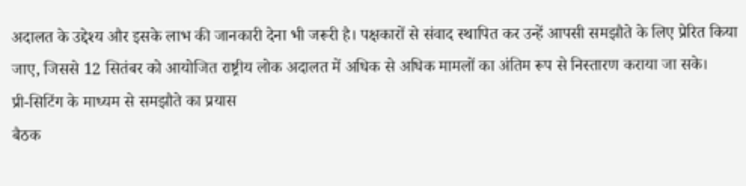अदालत के उद्देश्य और इसके लाभ की जानकारी देना भी जरूरी है। पक्षकारों से संवाद स्थापित कर उन्हें आपसी समझौते के लिए प्रेरित किया जाए, जिससे 12 सितंबर को आयोजित राष्ट्रीय लोक अदालत में अधिक से अधिक मामलों का अंतिम रूप से निस्तारण कराया जा सके।
प्री-सिटिंग के माध्यम से समझौते का प्रयास
बैठक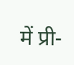में प्री-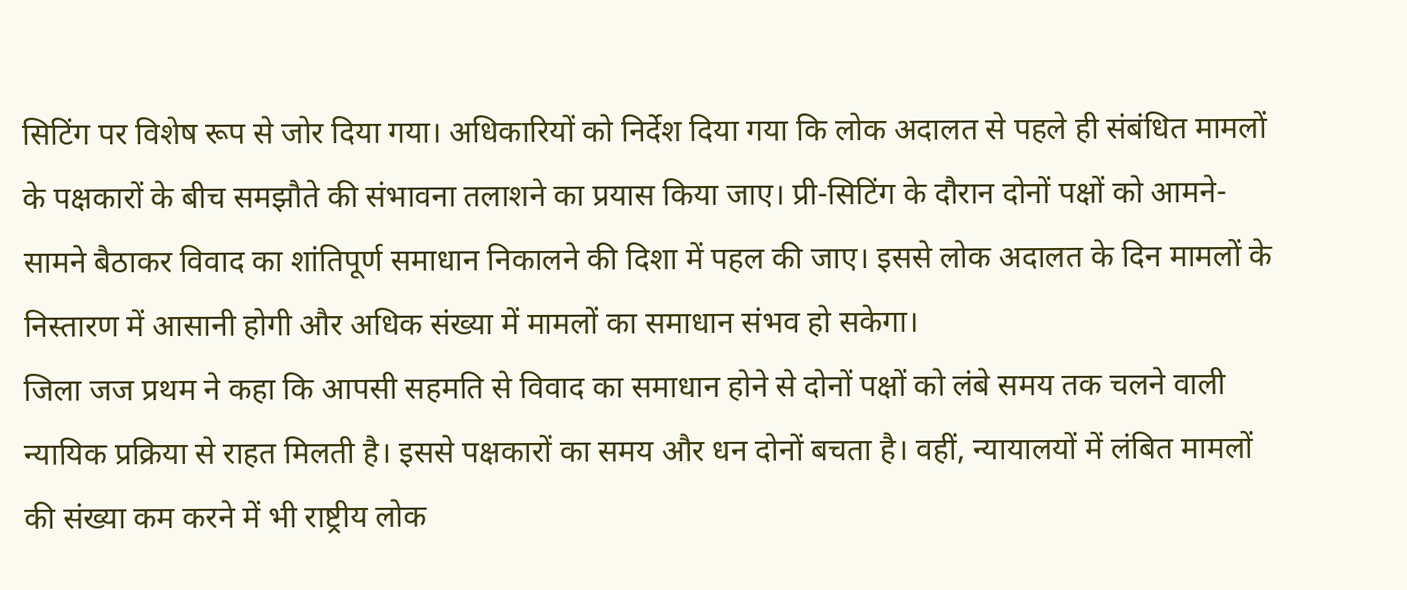सिटिंग पर विशेष रूप से जोर दिया गया। अधिकारियों को निर्देश दिया गया कि लोक अदालत से पहले ही संबंधित मामलों के पक्षकारों के बीच समझौते की संभावना तलाशने का प्रयास किया जाए। प्री-सिटिंग के दौरान दोनों पक्षों को आमने-सामने बैठाकर विवाद का शांतिपूर्ण समाधान निकालने की दिशा में पहल की जाए। इससे लोक अदालत के दिन मामलों के निस्तारण में आसानी होगी और अधिक संख्या में मामलों का समाधान संभव हो सकेगा।
जिला जज प्रथम ने कहा कि आपसी सहमति से विवाद का समाधान होने से दोनों पक्षों को लंबे समय तक चलने वाली न्यायिक प्रक्रिया से राहत मिलती है। इससे पक्षकारों का समय और धन दोनों बचता है। वहीं, न्यायालयों में लंबित मामलों की संख्या कम करने में भी राष्ट्रीय लोक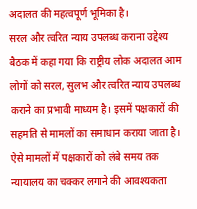अदालत की महत्वपूर्ण भूमिका है।
सरल और त्वरित न्याय उपलब्ध कराना उद्देश्य
बैठक में कहा गया कि राष्ट्रीय लोक अदालत आम लोगों को सरल, सुलभ और त्वरित न्याय उपलब्ध कराने का प्रभावी माध्यम है। इसमें पक्षकारों की सहमति से मामलों का समाधान कराया जाता है। ऐसे मामलों में पक्षकारों को लंबे समय तक न्यायालय का चक्कर लगाने की आवश्यकता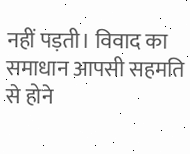नहीं पड़ती। विवाद का समाधान आपसी सहमति से होने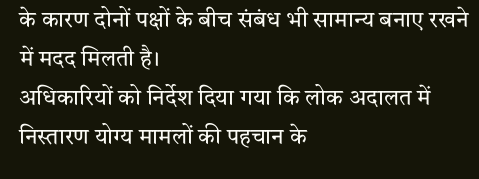के कारण दोनों पक्षों के बीच संबंध भी सामान्य बनाए रखने में मदद मिलती है।
अधिकारियों को निर्देश दिया गया कि लोक अदालत में निस्तारण योग्य मामलों की पहचान के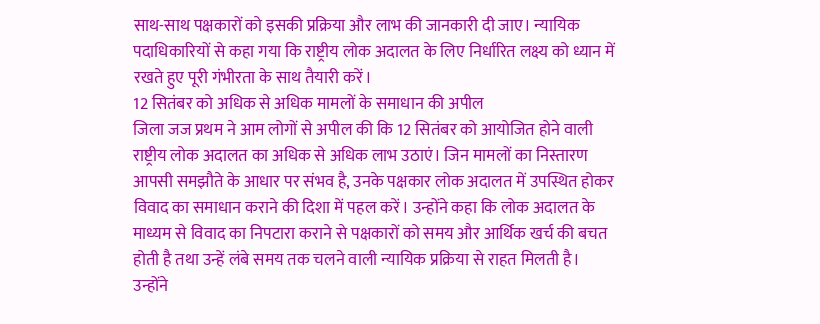साथ-साथ पक्षकारों को इसकी प्रक्रिया और लाभ की जानकारी दी जाए। न्यायिक पदाधिकारियों से कहा गया कि राष्ट्रीय लोक अदालत के लिए निर्धारित लक्ष्य को ध्यान में रखते हुए पूरी गंभीरता के साथ तैयारी करें।
12 सितंबर को अधिक से अधिक मामलों के समाधान की अपील
जिला जज प्रथम ने आम लोगों से अपील की कि 12 सितंबर को आयोजित होने वाली राष्ट्रीय लोक अदालत का अधिक से अधिक लाभ उठाएं। जिन मामलों का निस्तारण आपसी समझौते के आधार पर संभव है, उनके पक्षकार लोक अदालत में उपस्थित होकर विवाद का समाधान कराने की दिशा में पहल करें। उन्होंने कहा कि लोक अदालत के माध्यम से विवाद का निपटारा कराने से पक्षकारों को समय और आर्थिक खर्च की बचत होती है तथा उन्हें लंबे समय तक चलने वाली न्यायिक प्रक्रिया से राहत मिलती है।
उन्होंने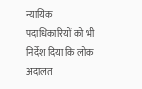न्यायिक पदाधिकारियों को भी निर्देश दिया कि लोक अदालत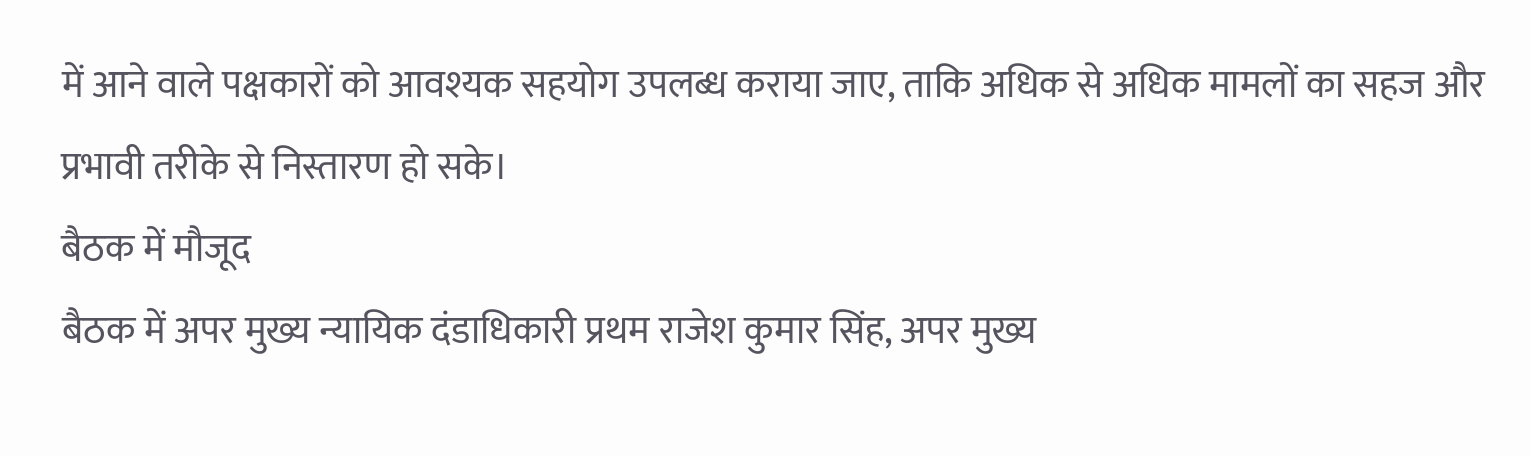में आने वाले पक्षकारों को आवश्यक सहयोग उपलब्ध कराया जाए, ताकि अधिक से अधिक मामलों का सहज और प्रभावी तरीके से निस्तारण हो सके।
बैठक में मौजूद
बैठक में अपर मुख्य न्यायिक दंडाधिकारी प्रथम राजेश कुमार सिंह, अपर मुख्य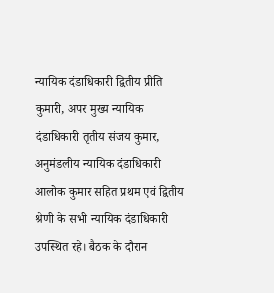न्यायिक दंडाधिकारी द्वितीय प्रीति कुमारी, अपर मुख्य न्यायिक दंडाधिकारी तृतीय संजय कुमार, अनुमंडलीय न्यायिक दंडाधिकारी आलोक कुमार सहित प्रथम एवं द्वितीय श्रेणी के सभी न्यायिक दंडाधिकारी उपस्थित रहे। बैठक के दौरान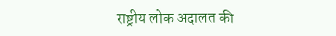राष्ट्रीय लोक अदालत की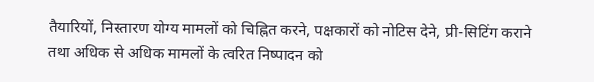तैयारियों, निस्तारण योग्य मामलों को चिह्नित करने, पक्षकारों को नोटिस देने, प्री-सिटिंग कराने तथा अधिक से अधिक मामलों के त्वरित निष्पादन को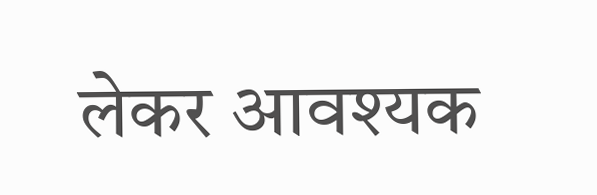लेकर आवश्यक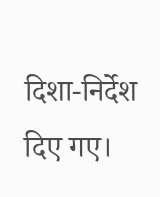दिशा-निर्देश दिए गए।